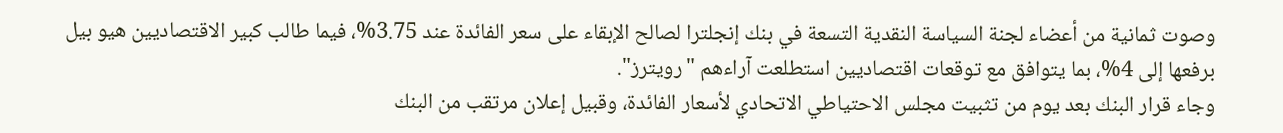وصوت ثمانية من أعضاء لجنة السياسة النقدية التسعة في بنك إنجلترا لصالح الإبقاء على سعر الفائدة عند 3.75%، فيما طالب كبير الاقتصاديين هيو بيل برفعها إلى 4%، بما يتوافق مع توقعات اقتصاديين استطلعت آراءهم "رويترز".
وجاء قرار البنك بعد يوم من تثبيت مجلس الاحتياطي الاتحادي لأسعار الفائدة، وقبيل إعلان مرتقب من البنك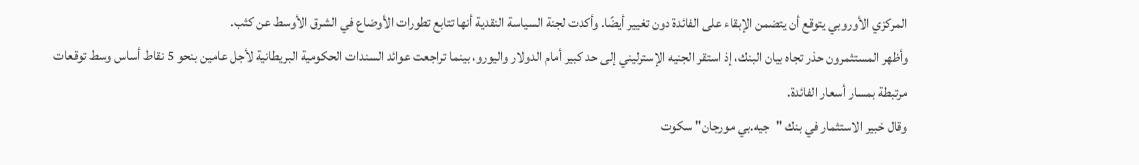المركزي الأوروبي يتوقع أن يتضمن الإبقاء على الفائدة دون تغيير أيضًا. وأكدت لجنة السياسة النقدية أنها تتابع تطورات الأوضاع في الشرق الأوسط عن كثب.
وأظهر المستثمرون حذر تجاه بيان البنك، إذ استقر الجنيه الإسترليني إلى حد كبير أمام الدولار واليورو، بينما تراجعت عوائد السندات الحكومية البريطانية لأجل عامين بنحو 5 نقاط أساس وسط توقعات مرتبطة بمسار أسعار الفائدة.
وقال خبير الاستثمار في بنك "جيه.بي مورجان" سكوت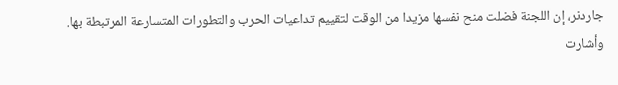جاردنر، إن اللجنة فضلت منح نفسها مزيدا من الوقت لتقييم تداعيات الحرب والتطورات المتسارعة المرتبطة بها.
وأشارت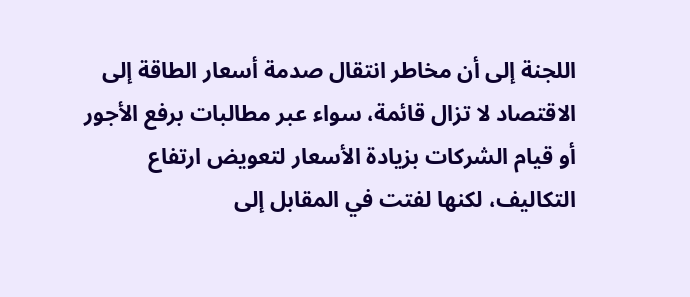اللجنة إلى أن مخاطر انتقال صدمة أسعار الطاقة إلى الاقتصاد لا تزال قائمة، سواء عبر مطالبات برفع الأجور أو قيام الشركات بزيادة الأسعار لتعويض ارتفاع التكاليف، لكنها لفتت في المقابل إلى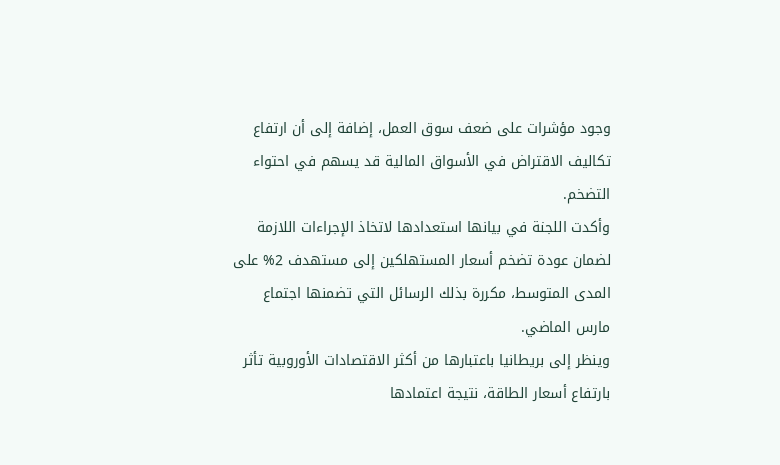وجود مؤشرات على ضعف سوق العمل، إضافة إلى أن ارتفاع تكاليف الاقتراض في الأسواق المالية قد يسهم في احتواء التضخم.
وأكدت اللجنة في بيانها استعدادها لاتخاذ الإجراءات اللازمة لضمان عودة تضخم أسعار المستهلكين إلى مستهدف 2% على المدى المتوسط، مكررة بذلك الرسائل التي تضمنها اجتماع مارس الماضي.
وينظر إلى بريطانيا باعتبارها من أكثر الاقتصادات الأوروبية تأثر بارتفاع أسعار الطاقة، نتيجة اعتمادها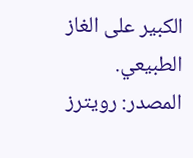الكبير على الغاز الطبيعي.
المصدر: رويترز